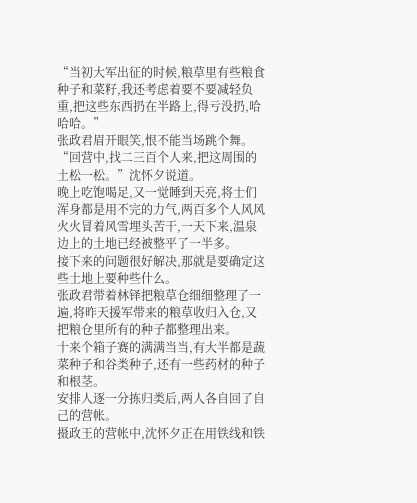“当初大军出征的时候,粮草里有些粮食种子和菜籽,我还考虑着要不要减轻负重,把这些东西扔在半路上,得亏没扔,哈哈哈。”
张政君眉开眼笑,恨不能当场跳个舞。
“回营中,找二三百个人来,把这周围的土松一松。”沈怀夕说道。
晚上吃饱喝足,又一觉睡到天亮,将士们浑身都是用不完的力气,两百多个人风风火火冒着风雪埋头苦干,一天下来,温泉边上的土地已经被整平了一半多。
接下来的问题很好解决,那就是要确定这些土地上要种些什么。
张政君带着林铎把粮草仓细细整理了一遍,将昨天援军带来的粮草收归入仓,又把粮仓里所有的种子都整理出来。
十来个箱子赛的满满当当,有大半都是蔬菜种子和谷类种子,还有一些药材的种子和根茎。
安排人逐一分拣归类后,两人各自回了自己的营帐。
摄政王的营帐中,沈怀夕正在用铁线和铁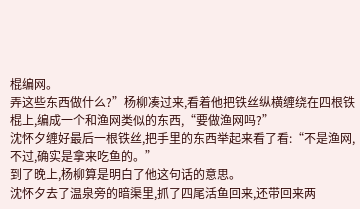棍编网。
弄这些东西做什么?”杨柳凑过来,看着他把铁丝纵横缠绕在四根铁棍上,编成一个和渔网类似的东西,“要做渔网吗?”
沈怀夕缠好最后一根铁丝,把手里的东西举起来看了看:“不是渔网,不过,确实是拿来吃鱼的。”
到了晚上,杨柳算是明白了他这句话的意思。
沈怀夕去了温泉旁的暗渠里,抓了四尾活鱼回来,还带回来两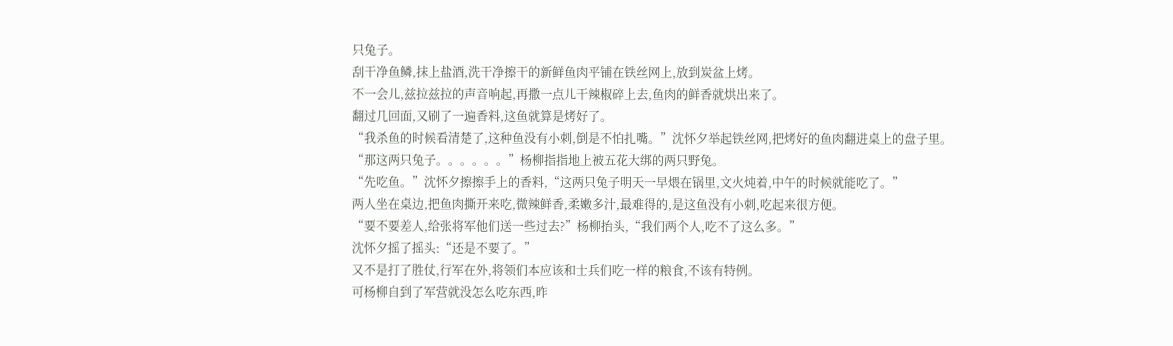只兔子。
刮干净鱼鳞,抹上盐酒,洗干净擦干的新鲜鱼肉平铺在铁丝网上,放到炭盆上烤。
不一会儿,兹拉兹拉的声音响起,再撒一点儿干辣椒碎上去,鱼肉的鲜香就烘出来了。
翻过几回面,又刷了一遍香料,这鱼就算是烤好了。
“我杀鱼的时候看清楚了,这种鱼没有小刺,倒是不怕扎嘴。”沈怀夕举起铁丝网,把烤好的鱼肉翻进桌上的盘子里。
“那这两只兔子。。。。。。”杨柳指指地上被五花大绑的两只野兔。
“先吃鱼。”沈怀夕擦擦手上的香料,“这两只兔子明天一早煨在锅里,文火炖着,中午的时候就能吃了。”
两人坐在桌边,把鱼肉撕开来吃,微辣鲜香,柔嫩多汁,最难得的,是这鱼没有小刺,吃起来很方便。
“要不要差人,给张将军他们送一些过去?”杨柳抬头,“我们两个人,吃不了这么多。”
沈怀夕摇了摇头:“还是不要了。”
又不是打了胜仗,行军在外,将领们本应该和士兵们吃一样的粮食,不该有特例。
可杨柳自到了军营就没怎么吃东西,昨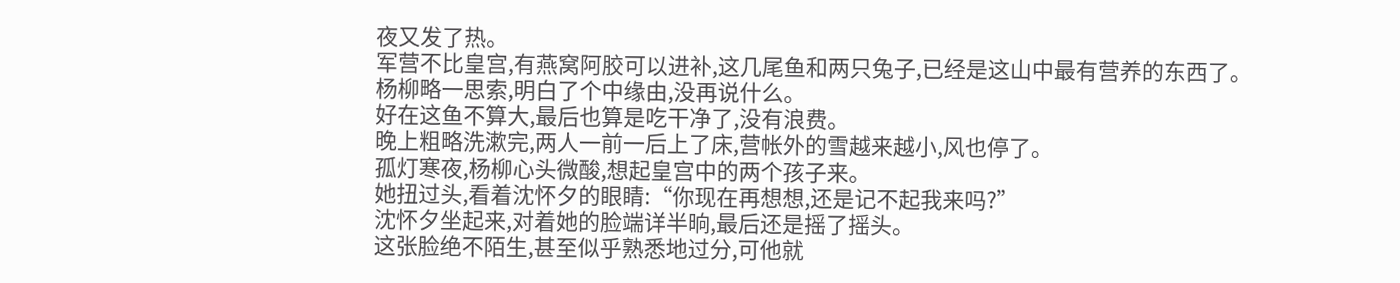夜又发了热。
军营不比皇宫,有燕窝阿胶可以进补,这几尾鱼和两只兔子,已经是这山中最有营养的东西了。
杨柳略一思索,明白了个中缘由,没再说什么。
好在这鱼不算大,最后也算是吃干净了,没有浪费。
晚上粗略洗漱完,两人一前一后上了床,营帐外的雪越来越小,风也停了。
孤灯寒夜,杨柳心头微酸,想起皇宫中的两个孩子来。
她扭过头,看着沈怀夕的眼睛:“你现在再想想,还是记不起我来吗?”
沈怀夕坐起来,对着她的脸端详半晌,最后还是摇了摇头。
这张脸绝不陌生,甚至似乎熟悉地过分,可他就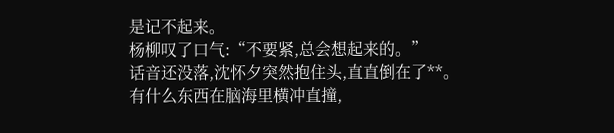是记不起来。
杨柳叹了口气:“不要紧,总会想起来的。”
话音还没落,沈怀夕突然抱住头,直直倒在了**。
有什么东西在脑海里横冲直撞,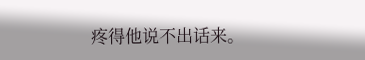疼得他说不出话来。